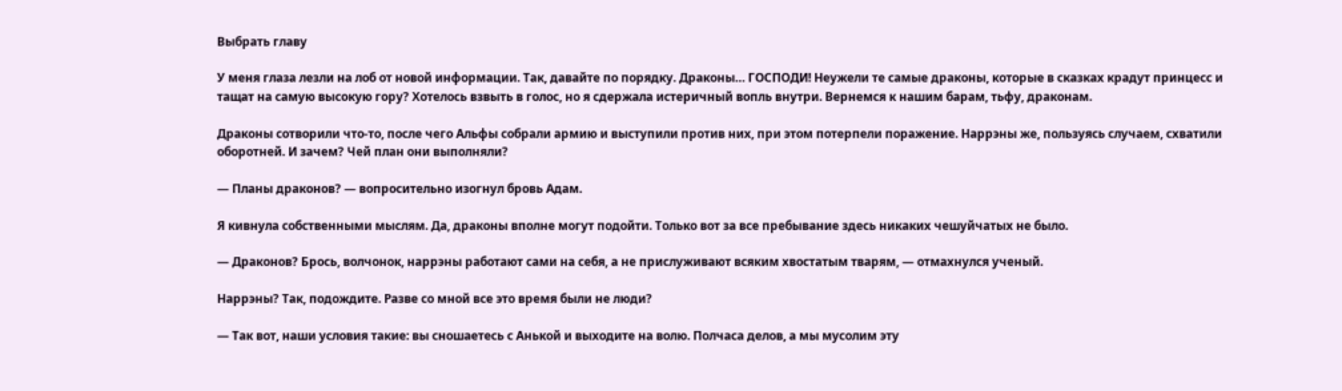Выбрать главу

У меня глаза лезли на лоб от новой информации. Так, давайте по порядку. Драконы… ГОСПОДИ! Неужели те самые драконы, которые в сказках крадут принцесс и тащат на самую высокую гору? Хотелось взвыть в голос, но я сдержала истеричный вопль внутри. Вернемся к нашим барам, тьфу, драконам.

Драконы сотворили что-то, после чего Альфы собрали армию и выступили против них, при этом потерпели поражение. Наррэны же, пользуясь случаем, схватили оборотней. И зачем? Чей план они выполняли?

— Планы драконов? — вопросительно изогнул бровь Адам.

Я кивнула собственными мыслям. Да, драконы вполне могут подойти. Только вот за все пребывание здесь никаких чешуйчатых не было.

— Драконов? Брось, волчонок, наррэны работают сами на себя, а не прислуживают всяким хвостатым тварям, — отмахнулся ученый.

Наррэны? Так, подождите. Разве со мной все это время были не люди?

— Так вот, наши условия такие: вы сношаетесь с Анькой и выходите на волю. Полчаса делов, а мы мусолим эту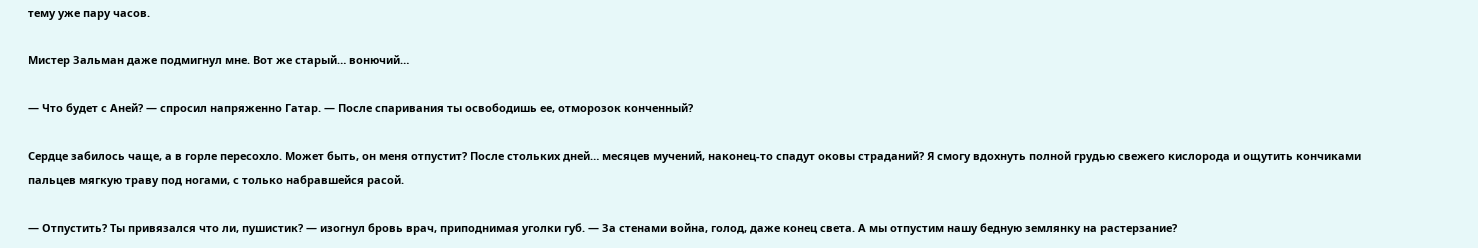тему уже пару часов.

Мистер Зальман даже подмигнул мне. Вот же старый… вонючий…

— Что будет с Аней? — спросил напряженно Гатар. — После спаривания ты освободишь ее, отморозок конченный?

Сердце забилось чаще, а в горле пересохло. Может быть, он меня отпустит? После стольких дней… месяцев мучений, наконец-то спадут оковы страданий? Я смогу вдохнуть полной грудью свежего кислорода и ощутить кончиками пальцев мягкую траву под ногами, с только набравшейся расой.

— Отпустить? Ты привязался что ли, пушистик? — изогнул бровь врач, приподнимая уголки губ. — За стенами война, голод, даже конец света. А мы отпустим нашу бедную землянку на растерзание?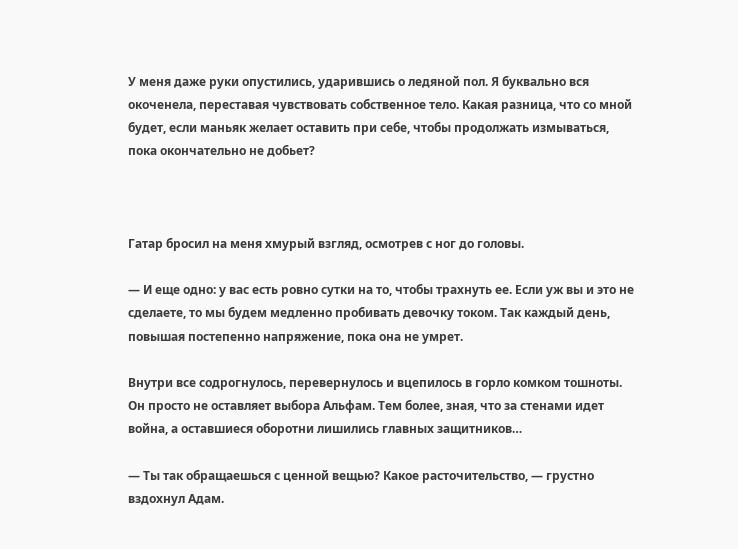У меня даже руки опустились, ударившись о ледяной пол. Я буквально вся окоченела, переставая чувствовать собственное тело. Какая разница, что со мной будет, если маньяк желает оставить при себе, чтобы продолжать измываться, пока окончательно не добьет?



Гатар бросил на меня хмурый взгляд, осмотрев с ног до головы.

— И еще одно: у вас есть ровно сутки на то, чтобы трахнуть ее. Если уж вы и это не сделаете, то мы будем медленно пробивать девочку током. Так каждый день, повышая постепенно напряжение, пока она не умрет.

Внутри все содрогнулось, перевернулось и вцепилось в горло комком тошноты. Он просто не оставляет выбора Альфам. Тем более, зная, что за стенами идет война, а оставшиеся оборотни лишились главных защитников…

— Ты так обращаешься с ценной вещью? Какое расточительство, — грустно вздохнул Адам.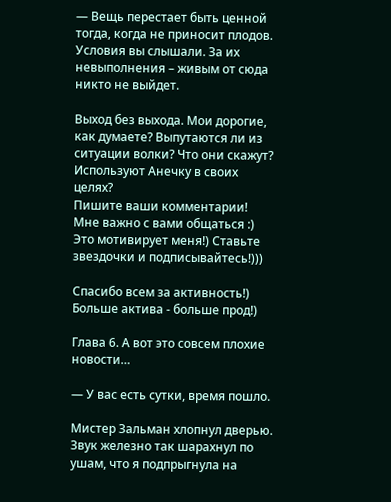— Вещь перестает быть ценной тогда, когда не приносит плодов. Условия вы слышали. За их невыполнения – живым от сюда никто не выйдет.

Выход без выхода. Мои дорогие, как думаете? Выпутаются ли из ситуации волки? Что они скажут? Используют Анечку в своих целях?
Пишите ваши комментарии! Мне важно с вами общаться :) Это мотивирует меня!) Ставьте звездочки и подписывайтесь!)))

Спасибо всем за активность!) Больше актива - больше прод!)

Глава 6. А вот это совсем плохие новости…

— У вас есть сутки, время пошло.

Мистер Зальман хлопнул дверью. Звук железно так шарахнул по ушам, что я подпрыгнула на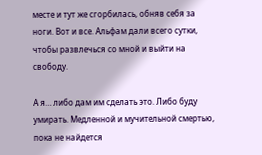месте и тут же сгорбилась, обняв себя за ноги. Вот и все. Альфам дали всего сутки, чтобы развлечься со мной и выйти на свободу.

А я… либо дам им сделать это. Либо буду умирать. Медленной и мучительной смертью, пока не найдется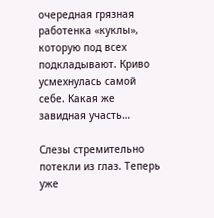очередная грязная работенка «куклы», которую под всех подкладывают. Криво усмехнулась самой себе. Какая же завидная участь…

Слезы стремительно потекли из глаз. Теперь уже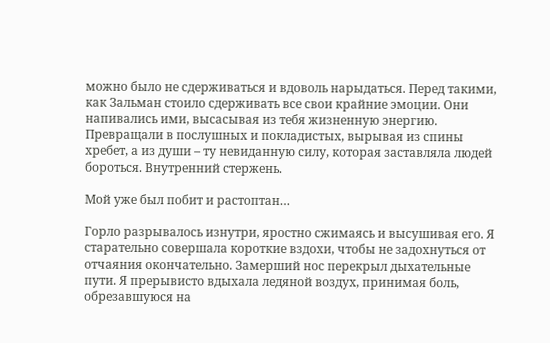можно было не сдерживаться и вдоволь нарыдаться. Перед такими, как Зальман стоило сдерживать все свои крайние эмоции. Они напивались ими, высасывая из тебя жизненную энергию. Превращали в послушных и покладистых, вырывая из спины хребет, а из души – ту невиданную силу, которая заставляла людей бороться. Внутренний стержень.

Мой уже был побит и растоптан…

Горло разрывалось изнутри, яростно сжимаясь и высушивая его. Я старательно совершала короткие вздохи, чтобы не задохнуться от отчаяния окончательно. Замерший нос перекрыл дыхательные пути. Я прерывисто вдыхала ледяной воздух, принимая боль, обрезавшуюся на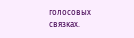голосовых связках.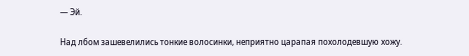— Эй.

Над лбом зашевелились тонкие волосинки, неприятно царапая похолодевшую хожу.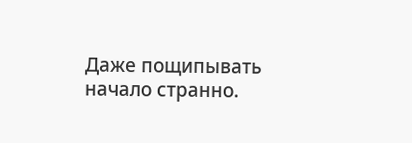Даже пощипывать начало странно.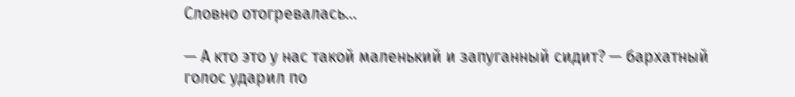Словно отогревалась…

— А кто это у нас такой маленький и запуганный сидит? — бархатный голос ударил по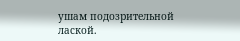ушам подозрительной лаской.